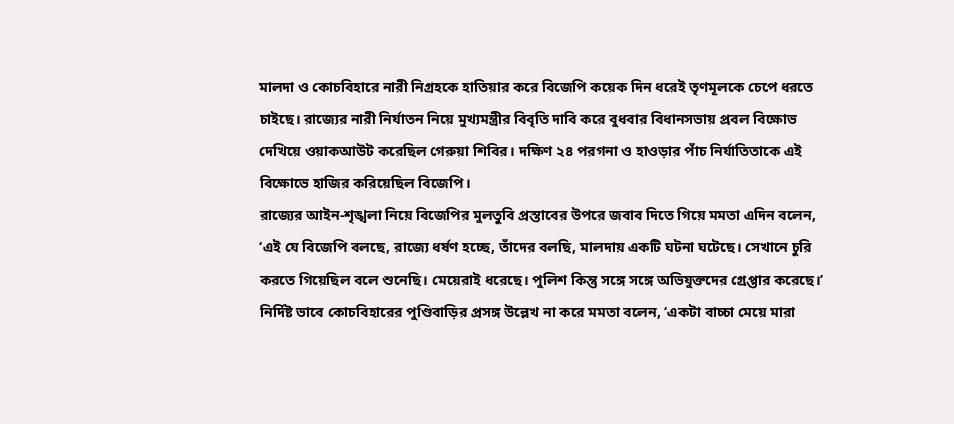মালদা ও কোচবিহারে নারী নিগ্রহকে হাতিয়ার করে বিজেপি কয়েক দিন ধরেই তৃণমূলকে চেপে ধরতে চাইছে। রাজ্যের নারী নির্যাতন নিয়ে মুখ্যমন্ত্রীর বিবৃতি দাবি করে বুধবার বিধানসভায় প্রবল বিক্ষোভ দেখিয়ে ওয়াকআউট করেছিল গেরুয়া শিবির। দক্ষিণ ২৪ পরগনা ও হাওড়ার পাঁচ নির্যাতিতাকে এই বিক্ষোভে হাজির করিয়েছিল বিজেপি।
রাজ্যের আইন-শৃঙ্খলা নিয়ে বিজেপির মুলতুবি প্রস্তাবের উপরে জবাব দিতে গিয়ে মমতা এদিন বলেন, ‘এই যে বিজেপি বলছে, রাজ্যে ধর্ষণ হচ্ছে, তাঁদের বলছি, মালদায় একটি ঘটনা ঘটেছে। সেখানে চুরি করতে গিয়েছিল বলে শুনেছি। মেয়েরাই ধরেছে। পুলিশ কিন্তু সঙ্গে সঙ্গে অভিযুক্তদের গ্রেপ্তার করেছে।’ নির্দিষ্ট ভাবে কোচবিহারের পুণ্ডিবাড়ির প্রসঙ্গ উল্লেখ না করে মমতা বলেন, ‘একটা বাচ্চা মেয়ে মারা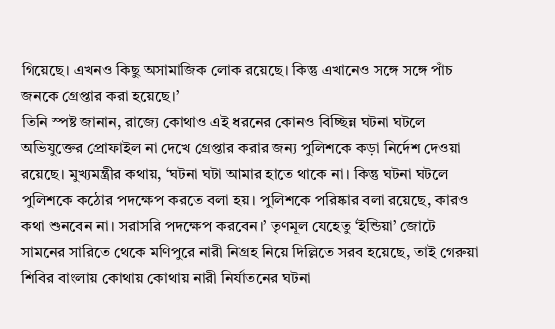গিয়েছে। এখনও কিছু অসামাজিক লোক রয়েছে। কিন্তু এখানেও সঙ্গে সঙ্গে পাঁচ জনকে গ্রেপ্তার করা হয়েছে।’
তিনি স্পষ্ট জানান, রাজ্যে কোথাও এই ধরনের কোনও বিচ্ছিন্ন ঘটনা ঘটলে অভিযুক্তের প্রোফাইল না দেখে গ্রেপ্তার করার জন্য পুলিশকে কড়া নির্দেশ দেওয়া রয়েছে। মুখ্যমন্ত্রীর কথায়, ‘ঘটনা ঘটা আমার হাতে থাকে না। কিন্তু ঘটনা ঘটলে পুলিশকে কঠোর পদক্ষেপ করতে বলা হয়। পুলিশকে পরিষ্কার বলা রয়েছে, কারও কথা শুনবেন না। সরাসরি পদক্ষেপ করবেন।’ তৃণমূল যেহেতু ‘ইন্ডিয়া’ জোটে সামনের সারিতে থেকে মণিপুরে নারী নিগ্রহ নিয়ে দিল্লিতে সরব হয়েছে, তাই গেরুয়া শিবির বাংলায় কোথায় কোথায় নারী নির্যাতনের ঘটনা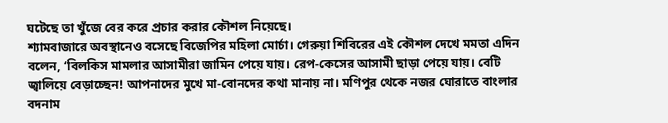ঘটেছে তা খুঁজে বের করে প্রচার করার কৌশল নিয়েছে।
শ্যামবাজারে অবস্থানেও বসেছে বিজেপির মহিলা মোর্চা। গেরুয়া শিবিরের এই কৌশল দেখে মমতা এদিন বলেন, ‘বিলকিস মামলার আসামীরা জামিন পেয়ে যায়। রেপ-কেসের আসামী ছাড়া পেয়ে যায়। বেটি জ্বালিয়ে বেড়াচ্ছেন! আপনাদের মুখে মা-বোনদের কথা মানায় না। মণিপুর থেকে নজর ঘোরাতে বাংলার বদনাম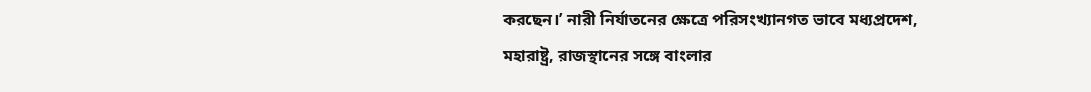করছেন।’ নারী নির্যাতনের ক্ষেত্রে পরিসংখ্যানগত ভাবে মধ্যপ্রদেশ, মহারাষ্ট্র, রাজস্থানের সঙ্গে বাংলার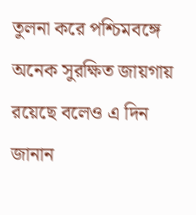তুলনা করে পশ্চিমবঙ্গে অনেক সুরক্ষিত জায়গায় রয়েছে বলেও এ দিন জানান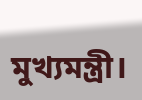মুখ্যমন্ত্রী।